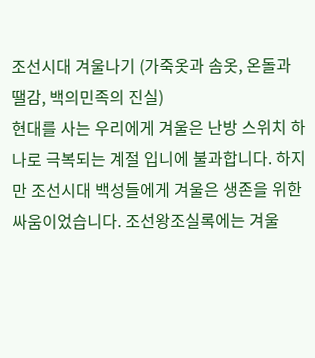조선시대 겨울나기 (가죽옷과 솜옷, 온돌과 땔감, 백의민족의 진실)
현대를 사는 우리에게 겨울은 난방 스위치 하나로 극복되는 계절 입니에 불과합니다. 하지만 조선시대 백성들에게 겨울은 생존을 위한 싸움이었습니다. 조선왕조실록에는 겨울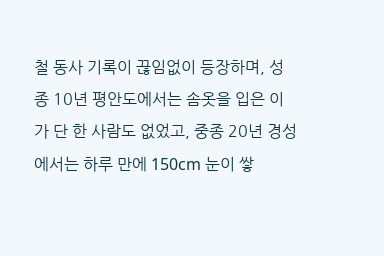철 동사 기록이 끊임없이 등장하며, 성종 10년 평안도에서는 솜옷을 입은 이가 단 한 사람도 없었고, 중종 20년 경성에서는 하루 만에 150cm 눈이 쌓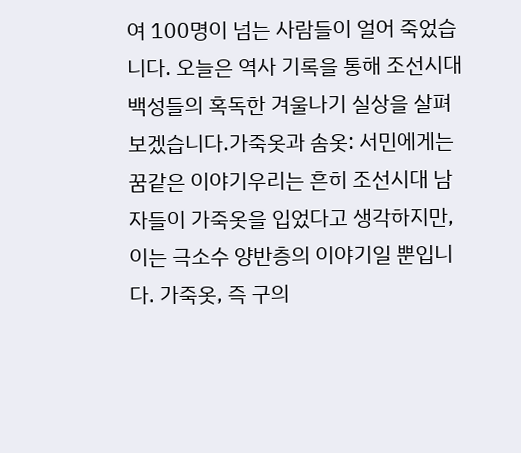여 100명이 넘는 사람들이 얼어 죽었습니다. 오늘은 역사 기록을 통해 조선시대 백성들의 혹독한 겨울나기 실상을 살펴보겠습니다.가죽옷과 솜옷: 서민에게는 꿈같은 이야기우리는 흔히 조선시대 남자들이 가죽옷을 입었다고 생각하지만, 이는 극소수 양반층의 이야기일 뿐입니다. 가죽옷, 즉 구의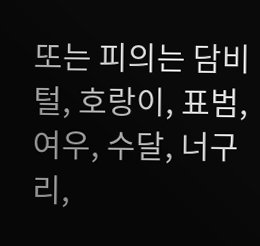또는 피의는 담비털, 호랑이, 표범, 여우, 수달, 너구리,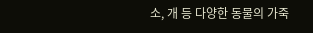소, 개 등 다양한 동물의 가죽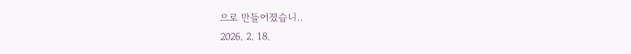으로 만들어졌습니..
2026. 2. 18.